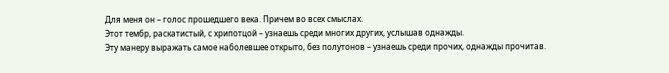Для меня он – голос прошедшего века. Причем во всех смыслах.
Этот тембр, раскатистый, с хрипотцой – узнаешь среди многих других, услышав однажды.
Эту манеру выражать самое наболевшее открыто, без полутонов – узнаешь среди прочих, однажды прочитав.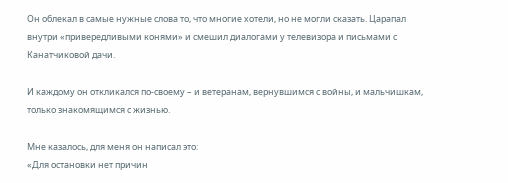Он облекал в самые нужные слова то, что многие хотели, но не могли сказать. Царапал внутри «привередливыми конями» и смешил диалогами у телевизора и письмами с Канатчиковой дачи.

И каждому он откликался по-своему – и ветеранам, вернувшимся с войны, и мальчишкам, только знакомящимся с жизнью.

Мне казалось, для меня он написал это:
«Для остановки нет причин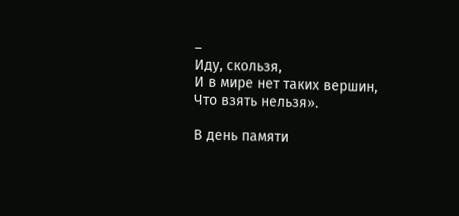–
Иду, скользя,
И в мире нет таких вершин,
Что взять нельзя».

В день памяти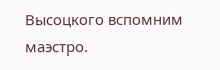Высоцкого вспомним маэстро.